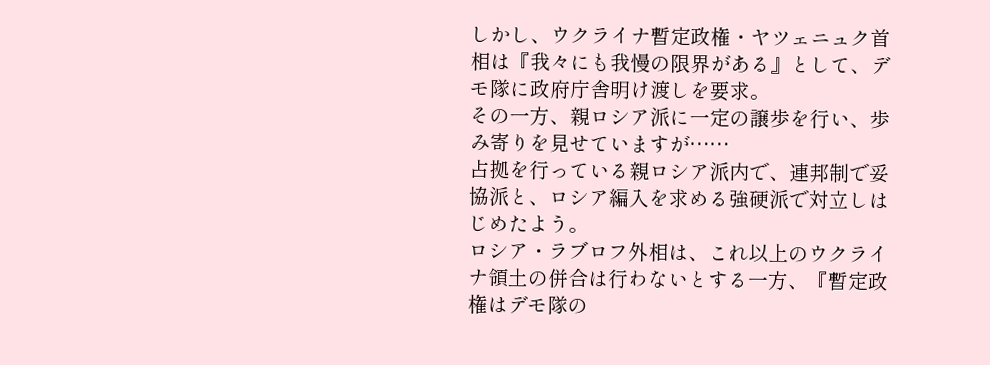しかし、ウクライナ暫定政権・ヤツェニュク首相は『我々にも我慢の限界がある』として、デモ隊に政府庁舎明け渡しを要求。
その一方、親ロシア派に一定の譲歩を行い、歩み寄りを見せていますが……
占拠を行っている親ロシア派内で、連邦制で妥協派と、ロシア編入を求める強硬派で対立しはじめたよう。
ロシア・ラブロフ外相は、これ以上のウクライナ領土の併合は行わないとする一方、『暫定政権はデモ隊の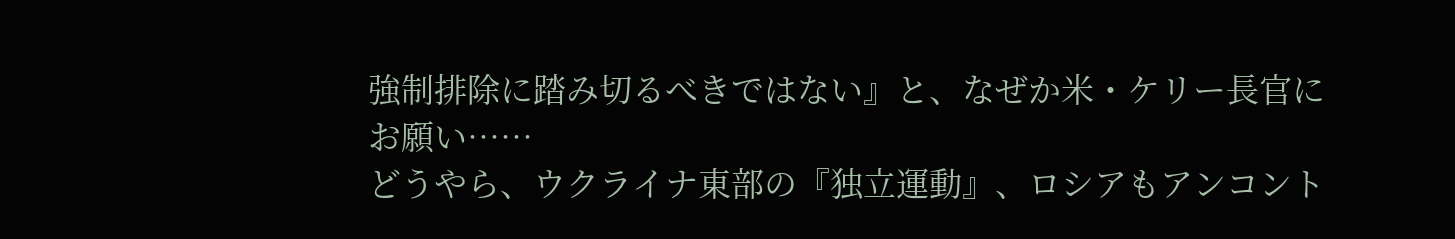強制排除に踏み切るべきではない』と、なぜか米・ケリー長官にお願い……
どうやら、ウクライナ東部の『独立運動』、ロシアもアンコント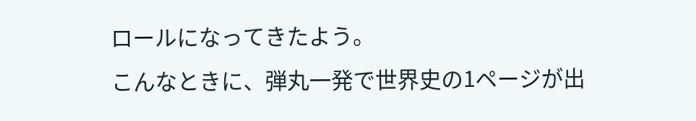ロールになってきたよう。
こんなときに、弾丸一発で世界史の1ページが出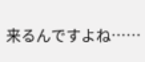来るんですよね……